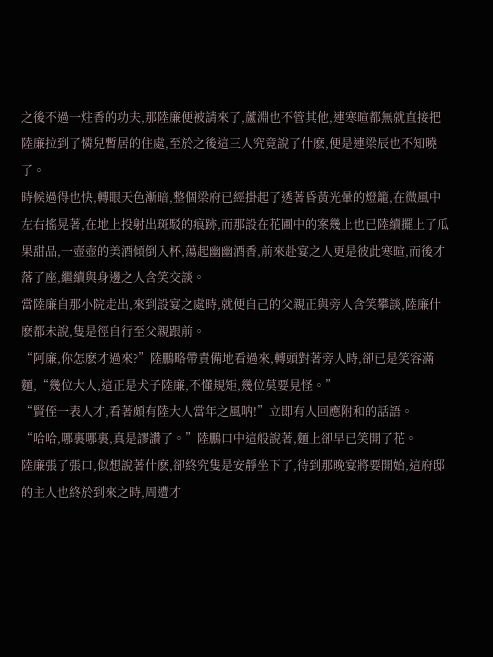之後不過一炷香的功夫,那陸廉便被請來了,蘆淵也不管其他,連寒暄都無就直接把陸廉拉到了憐兒暫居的住處,至於之後這三人究竟說了什麽,便是連梁辰也不知曉了。
時候過得也快,轉眼天色漸暗,整個梁府已經掛起了透著昏黃光暈的燈籠,在微風中左右搖晃著,在地上投射出斑駁的痕跡,而那設在花圃中的案幾上也已陸續擺上了瓜果甜品,一壺壺的美酒傾倒入杯,蕩起幽幽酒香,前來赴宴之人更是彼此寒暄,而後才落了座,繼續與身邊之人含笑交談。
當陸廉自那小院走出,來到設宴之處時,就便自己的父親正與旁人含笑攀談,陸廉什麽都未說,隻是徑自行至父親跟前。
“阿廉,你怎麽才過來?”陸鵬略帶責備地看過來,轉頭對著旁人時,卻已是笑容滿麵,“幾位大人,這正是犬子陸廉,不懂規矩,幾位莫要見怪。”
“賢侄一表人才,看著頗有陸大人當年之風呐!”立即有人回應附和的話語。
“哈哈,哪裏哪裏,真是謬讚了。”陸鵬口中這般說著,麵上卻早已笑開了花。
陸廉張了張口,似想說著什麽,卻終究隻是安靜坐下了,待到那晚宴將要開始,這府邸的主人也終於到來之時,周遭才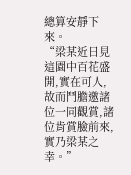總算安靜下來。
“梁某近日見這園中百花盛開,實在可人,故而鬥膽邀諸位一同觀賞,諸位肯賞臉前來,實乃梁某之幸。”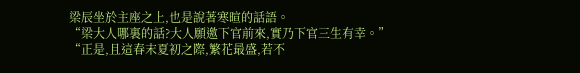梁辰坐於主座之上,也是說著寒暄的話語。
“梁大人哪裏的話?大人願邀下官前來,實乃下官三生有幸。”
“正是,且這春末夏初之際,繁花最盛,若不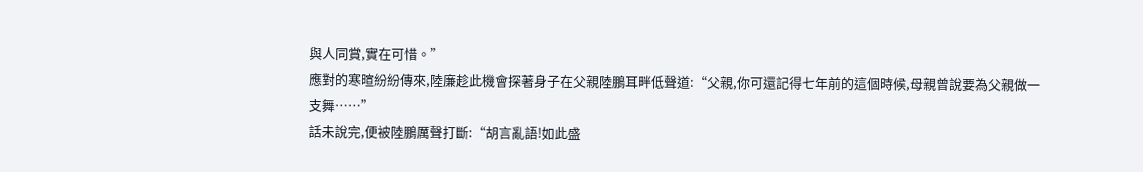與人同賞,實在可惜。”
應對的寒暄紛紛傳來,陸廉趁此機會探著身子在父親陸鵬耳畔低聲道:“父親,你可還記得七年前的這個時候,母親曾說要為父親做一支舞……”
話未說完,便被陸鵬厲聲打斷:“胡言亂語!如此盛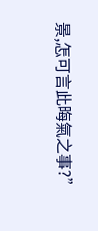景,怎可言此晦氣之事?”